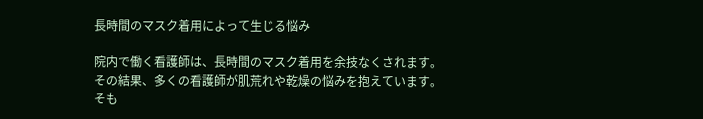長時間のマスク着用によって生じる悩み

院内で働く看護師は、長時間のマスク着用を余技なくされます。
その結果、多くの看護師が肌荒れや乾燥の悩みを抱えています。
そも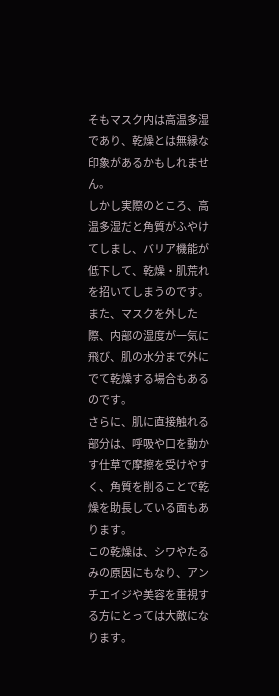そもマスク内は高温多湿であり、乾燥とは無縁な印象があるかもしれません。
しかし実際のところ、高温多湿だと角質がふやけてしまし、バリア機能が低下して、乾燥・肌荒れを招いてしまうのです。
また、マスクを外した際、内部の湿度が一気に飛び、肌の水分まで外にでて乾燥する場合もあるのです。
さらに、肌に直接触れる部分は、呼吸や口を動かす仕草で摩擦を受けやすく、角質を削ることで乾燥を助長している面もあります。
この乾燥は、シワやたるみの原因にもなり、アンチエイジや美容を重視する方にとっては大敵になります。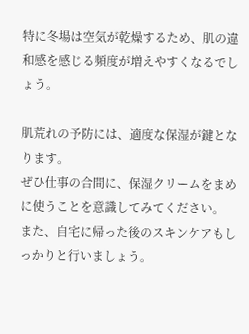特に冬場は空気が乾燥するため、肌の違和感を感じる頻度が増えやすくなるでしょう。

肌荒れの予防には、適度な保湿が鍵となります。
ぜひ仕事の合間に、保湿クリームをまめに使うことを意識してみてください。
また、自宅に帰った後のスキンケアもしっかりと行いましょう。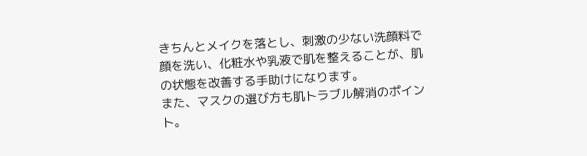きちんとメイクを落とし、刺激の少ない洗顔料で顔を洗い、化粧水や乳液で肌を整えることが、肌の状態を改善する手助けになります。
また、マスクの選び方も肌トラブル解消のポイント。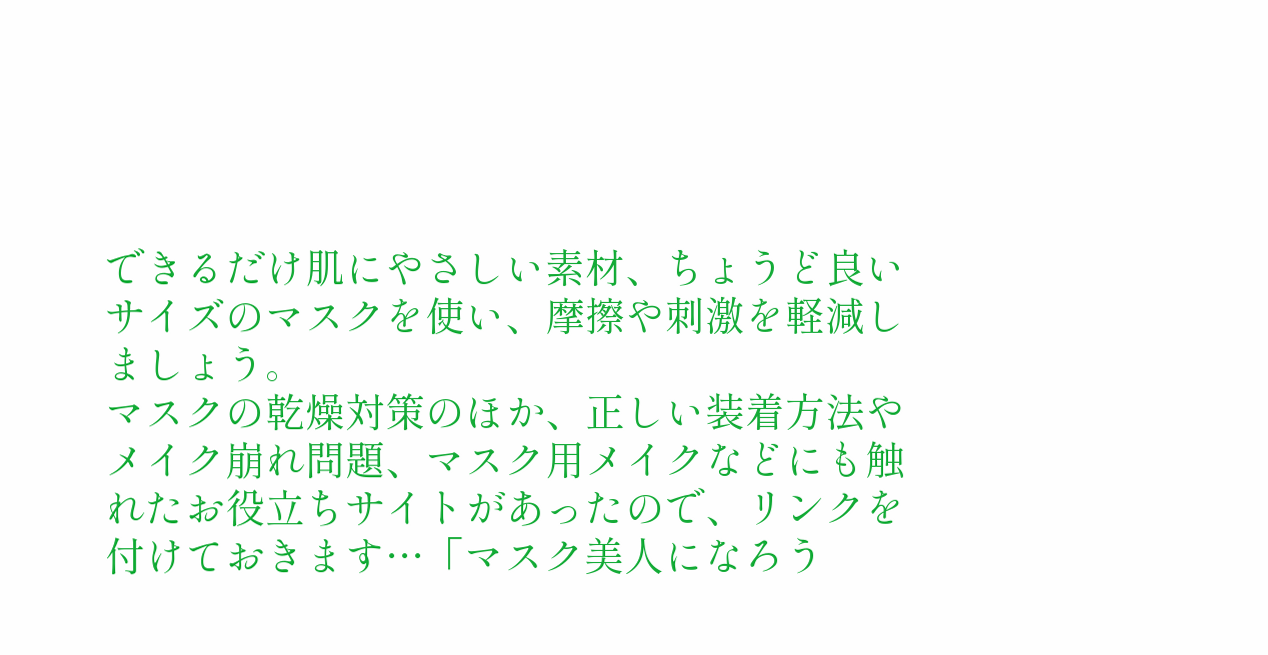できるだけ肌にやさしい素材、ちょうど良いサイズのマスクを使い、摩擦や刺激を軽減しましょう。
マスクの乾燥対策のほか、正しい装着方法やメイク崩れ問題、マスク用メイクなどにも触れたお役立ちサイトがあったので、リンクを付けておきます…「マスク美人になろう